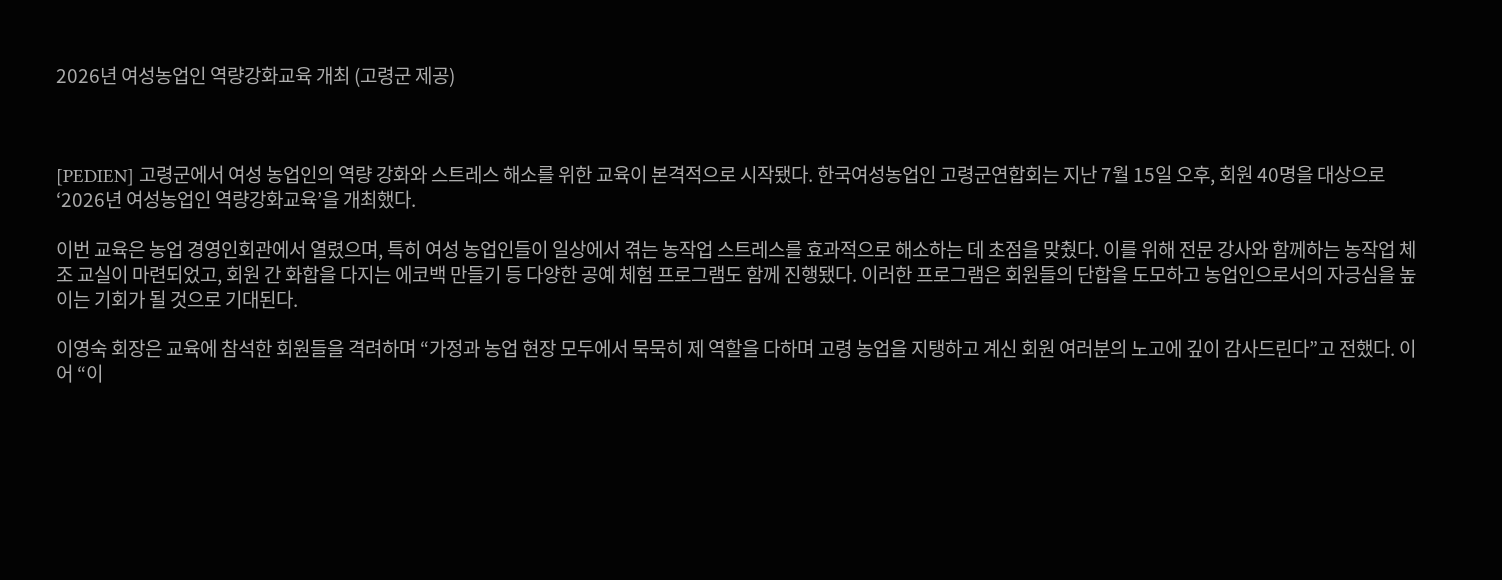2026년 여성농업인 역량강화교육 개최 (고령군 제공)



[PEDIEN] 고령군에서 여성 농업인의 역량 강화와 스트레스 해소를 위한 교육이 본격적으로 시작됐다. 한국여성농업인 고령군연합회는 지난 7월 15일 오후, 회원 40명을 대상으로 ‘2026년 여성농업인 역량강화교육’을 개최했다.

이번 교육은 농업 경영인회관에서 열렸으며, 특히 여성 농업인들이 일상에서 겪는 농작업 스트레스를 효과적으로 해소하는 데 초점을 맞췄다. 이를 위해 전문 강사와 함께하는 농작업 체조 교실이 마련되었고, 회원 간 화합을 다지는 에코백 만들기 등 다양한 공예 체험 프로그램도 함께 진행됐다. 이러한 프로그램은 회원들의 단합을 도모하고 농업인으로서의 자긍심을 높이는 기회가 될 것으로 기대된다.

이영숙 회장은 교육에 참석한 회원들을 격려하며 “가정과 농업 현장 모두에서 묵묵히 제 역할을 다하며 고령 농업을 지탱하고 계신 회원 여러분의 노고에 깊이 감사드린다”고 전했다. 이어 “이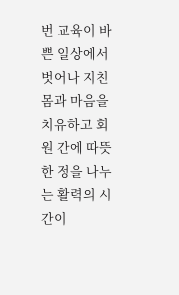번 교육이 바쁜 일상에서 벗어나 지친 몸과 마음을 치유하고 회원 간에 따뜻한 정을 나누는 활력의 시간이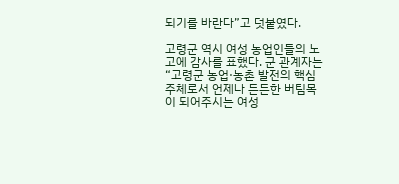되기를 바란다”고 덧붙였다.

고령군 역시 여성 농업인들의 노고에 감사를 표했다. 군 관계자는 “고령군 농업·농촌 발전의 핵심 주체로서 언제나 든든한 버팀목이 되어주시는 여성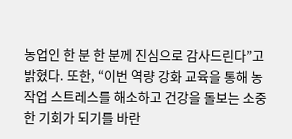농업인 한 분 한 분께 진심으로 감사드린다”고 밝혔다. 또한, “이번 역량 강화 교육을 통해 농작업 스트레스를 해소하고 건강을 돌보는 소중한 기회가 되기를 바란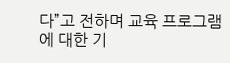다”고 전하며 교육 프로그램에 대한 기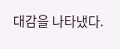대감을 나타냈다.